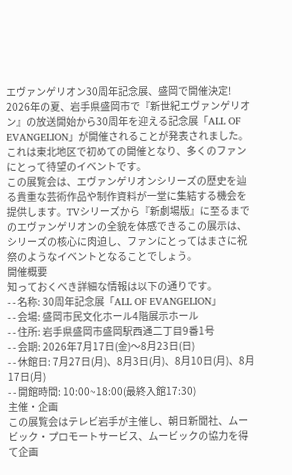エヴァンゲリオン30周年記念展、盛岡で開催決定!
2026年の夏、岩手県盛岡市で『新世紀エヴァンゲリオン』の放送開始から30周年を迎える記念展「ALL OF EVANGELION」が開催されることが発表されました。これは東北地区で初めての開催となり、多くのファンにとって待望のイベントです。
この展覧会は、エヴァンゲリオンシリーズの歴史を辿る貴重な芸術作品や制作資料が一堂に集結する機会を提供します。TVシリーズから『新劇場版』に至るまでのエヴァンゲリオンの全貌を体感できるこの展示は、シリーズの核心に肉迫し、ファンにとってはまさに祝祭のようなイベントとなることでしょう。
開催概要
知っておくべき詳細な情報は以下の通りです。
- - 名称: 30周年記念展「ALL OF EVANGELION」
- - 会場: 盛岡市民文化ホール4階展示ホール
- - 住所: 岩手県盛岡市盛岡駅西通二丁目9番1号
- - 会期: 2026年7月17日(金)〜8月23日(日)
- - 休館日: 7月27日(月)、8月3日(月)、8月10日(月)、8月17日(月)
- - 開館時間: 10:00~18:00(最終入館17:30)
主催・企画
この展覧会はテレビ岩手が主催し、朝日新聞社、ムービック・プロモートサービス、ムービックの協力を得て企画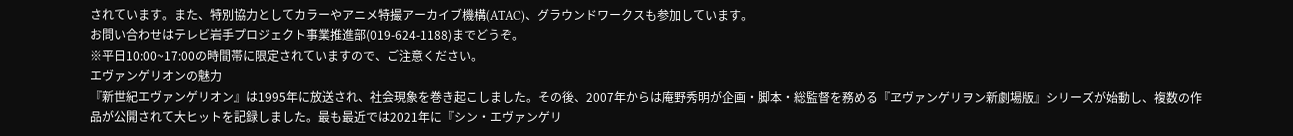されています。また、特別協力としてカラーやアニメ特撮アーカイブ機構(ATAC)、グラウンドワークスも参加しています。
お問い合わせはテレビ岩手プロジェクト事業推進部(019-624-1188)までどうぞ。
※平日10:00~17:00の時間帯に限定されていますので、ご注意ください。
エヴァンゲリオンの魅力
『新世紀エヴァンゲリオン』は1995年に放送され、社会現象を巻き起こしました。その後、2007年からは庵野秀明が企画・脚本・総監督を務める『ヱヴァンゲリヲン新劇場版』シリーズが始動し、複数の作品が公開されて大ヒットを記録しました。最も最近では2021年に『シン・エヴァンゲリ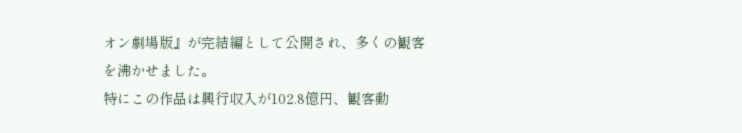オン劇場版』が完結編として公開され、多くの観客を沸かせました。
特にこの作品は興行収入が102.8億円、観客動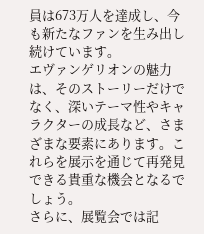員は673万人を達成し、今も新たなファンを生み出し続けています。
エヴァンゲリオンの魅力は、そのストーリーだけでなく、深いテーマ性やキャラクターの成長など、さまざまな要素にあります。これらを展示を通じて再発見できる貴重な機会となるでしょう。
さらに、展覧会では記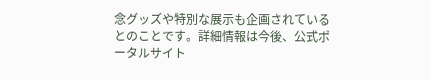念グッズや特別な展示も企画されているとのことです。詳細情報は今後、公式ポータルサイト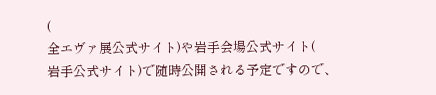(
全エヴァ展公式サイト)や岩手会場公式サイト(
岩手公式サイト)で随時公開される予定ですので、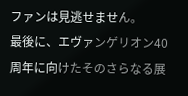ファンは見逃せません。
最後に、エヴァンゲリオン40周年に向けたそのさらなる展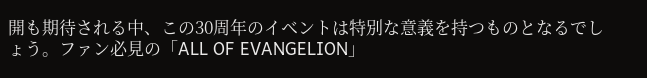開も期待される中、この30周年のイベントは特別な意義を持つものとなるでしょう。ファン必見の「ALL OF EVANGELION」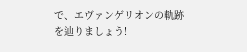で、エヴァンゲリオンの軌跡を辿りましょう!